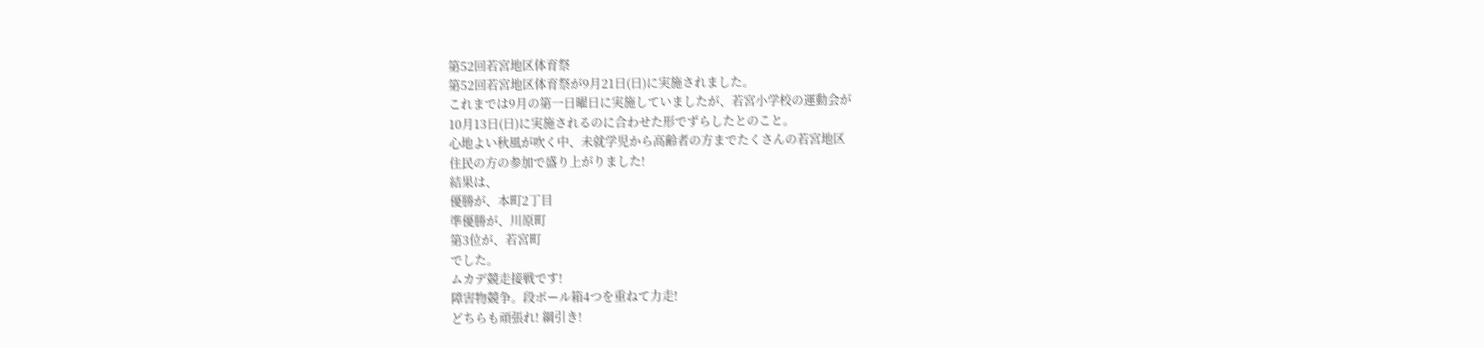第52回若宮地区体育祭
第52回若宮地区体育祭が9月21日(日)に実施されました。
これまでは9月の第一日曜日に実施していましたが、若宮小学校の運動会が
10月13日(日)に実施されるのに合わせた形でずらしたとのこと。
心地よい秋風が吹く中、未就学児から高齢者の方までたくさんの若宮地区
住民の方の参加で盛り上がりました!
結果は、
優勝が、本町2丁目
準優勝が、川原町
第3位が、若宮町
でした。
ムカデ競走接戦です!
障害物競争。段ボール箱4つを重ねて力走!
どちらも頑張れ! 綱引き!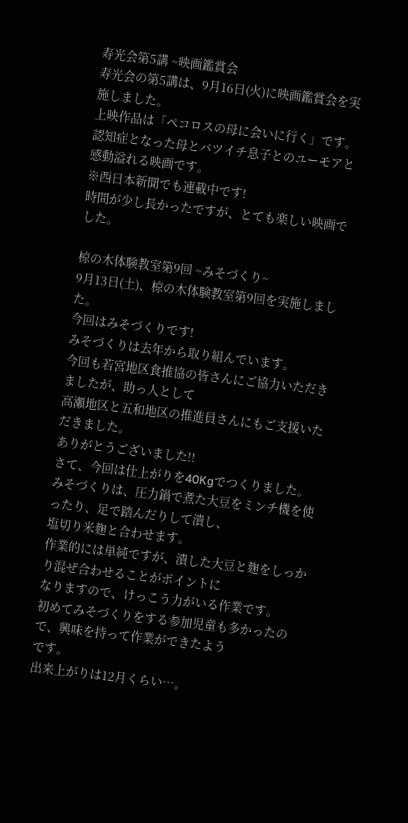寿光会第5講 ~映画鑑賞会
寿光会の第5講は、9月16日(火)に映画鑑賞会を実施しました。
上映作品は「ペコロスの母に会いに行く」です。
認知症となった母とバツイチ息子とのユーモアと感動溢れる映画です。
※西日本新聞でも連載中です!
時間が少し長かったですが、とても楽しい映画でした。

椋の木体験教室第9回 ~みそづくり~
9月13日(土)、椋の木体験教室第9回を実施しました。
今回はみそづくりです!
みそづくりは去年から取り組んでいます。
今回も若宮地区食推協の皆さんにご協力いただきましたが、助っ人として
高瀬地区と五和地区の推進員さんにもご支援いただきました。
ありがとうございました!!
さて、今回は仕上がりを40Kgでつくりました。
みそづくりは、圧力鍋で煮た大豆をミンチ機を使ったり、足で踏んだりして潰し、
塩切り米麹と合わせます。
作業的には単純ですが、潰した大豆と麹をしっかり混ぜ合わせることがポイントに
なりますので、けっこう力がいる作業です。
初めてみそづくりをする参加児童も多かったので、興味を持って作業ができたよう
です。
出来上がりは12月くらい…。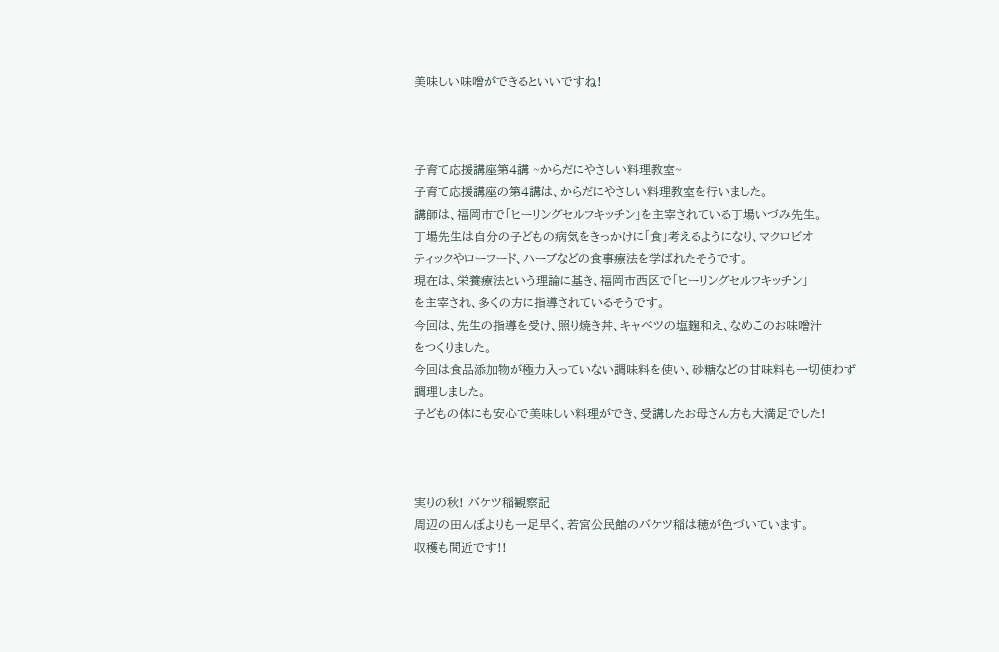美味しい味噌ができるといいですね!



子育て応援講座第4講 ~からだにやさしい料理教室~
子育て応援講座の第4講は、からだにやさしい料理教室を行いました。
講師は、福岡市で「ヒーリングセルフキッチン」を主宰されている丁場いづみ先生。
丁場先生は自分の子どもの病気をきっかけに「食」考えるようになり、マクロビオ
ティックやローフード、ハーブなどの食事療法を学ばれたそうです。
現在は、栄養療法という理論に基き、福岡市西区で「ヒーリングセルフキッチン」
を主宰され、多くの方に指導されているそうです。
今回は、先生の指導を受け、照り焼き丼、キャベツの塩麹和え、なめこのお味噌汁
をつくりました。
今回は食品添加物が極力入っていない調味料を使い、砂糖などの甘味料も一切使わず
調理しました。
子どもの体にも安心で美味しい料理ができ、受講したお母さん方も大満足でした!



実りの秋! バケツ稲観察記
周辺の田んぼよりも一足早く、若宮公民館のバケツ稲は穂が色づいています。
収穫も間近です!!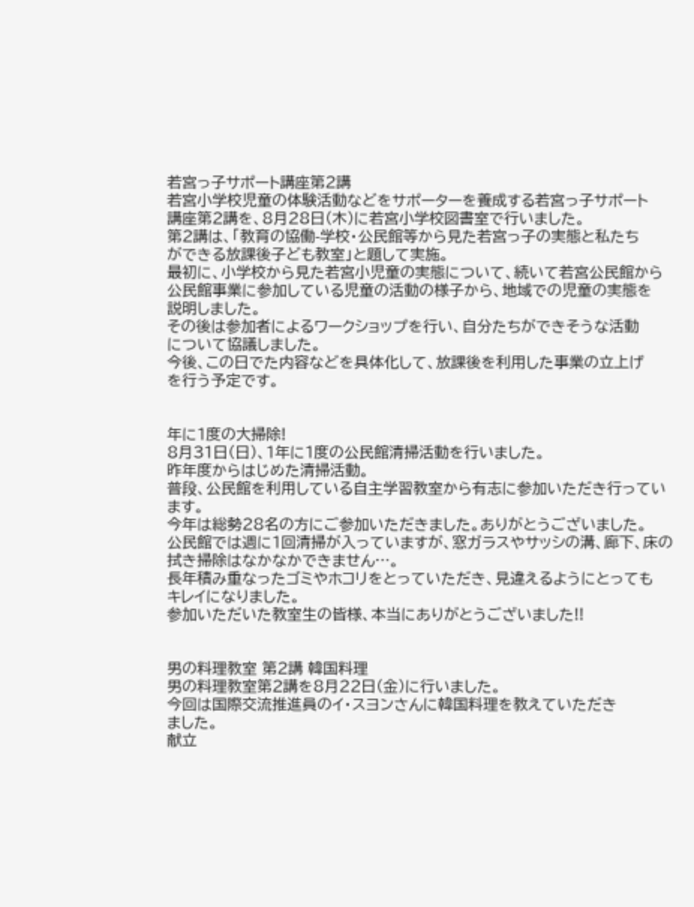若宮っ子サポート講座第2講
若宮小学校児童の体験活動などをサポーターを養成する若宮っ子サポート
講座第2講を、8月28日(木)に若宮小学校図書室で行いました。
第2講は、「教育の協働-学校・公民館等から見た若宮っ子の実態と私たち
ができる放課後子ども教室」と題して実施。
最初に、小学校から見た若宮小児童の実態について、続いて若宮公民館から
公民館事業に参加している児童の活動の様子から、地域での児童の実態を
説明しました。
その後は参加者によるワークショップを行い、自分たちができそうな活動
について協議しました。
今後、この日でた内容などを具体化して、放課後を利用した事業の立上げ
を行う予定です。


年に1度の大掃除!
8月31日(日)、1年に1度の公民館清掃活動を行いました。
昨年度からはじめた清掃活動。
普段、公民館を利用している自主学習教室から有志に参加いただき行ってい
ます。
今年は総勢28名の方にご参加いただきました。ありがとうございました。
公民館では週に1回清掃が入っていますが、窓ガラスやサッシの溝、廊下、床の
拭き掃除はなかなかできません…。
長年積み重なったゴミやホコリをとっていただき、見違えるようにとっても
キレイになりました。
参加いただいた教室生の皆様、本当にありがとうございました!!


男の料理教室 第2講 韓国料理
男の料理教室第2講を8月22日(金)に行いました。
今回は国際交流推進員のイ・スヨンさんに韓国料理を教えていただき
ました。
献立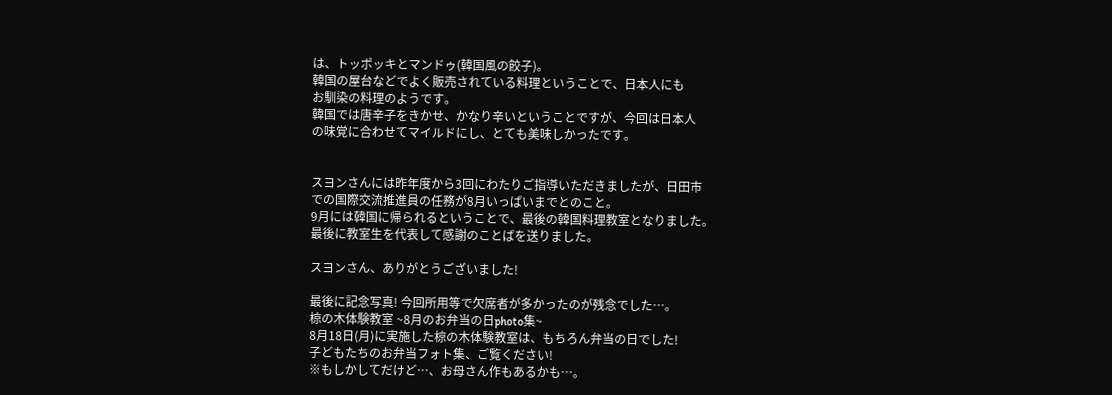は、トッポッキとマンドゥ(韓国風の餃子)。
韓国の屋台などでよく販売されている料理ということで、日本人にも
お馴染の料理のようです。
韓国では唐辛子をきかせ、かなり辛いということですが、今回は日本人
の味覚に合わせてマイルドにし、とても美味しかったです。


スヨンさんには昨年度から3回にわたりご指導いただきましたが、日田市
での国際交流推進員の任務が8月いっぱいまでとのこと。
9月には韓国に帰られるということで、最後の韓国料理教室となりました。
最後に教室生を代表して感謝のことばを送りました。

スヨンさん、ありがとうございました!

最後に記念写真! 今回所用等で欠席者が多かったのが残念でした…。
椋の木体験教室 ~8月のお弁当の日photo集~
8月18日(月)に実施した椋の木体験教室は、もちろん弁当の日でした!
子どもたちのお弁当フォト集、ご覧ください!
※もしかしてだけど…、お母さん作もあるかも…。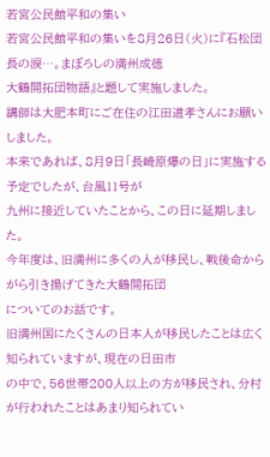若宮公民館平和の集い
若宮公民館平和の集いを8月26日(火)に『石松団長の涙…。まぼろしの満州成徳
大鶴開拓団物語』と題して実施しました。
講師は大肥本町にご在住の江田道孝さんにお願いしました。
本来であれば、8月9日「長崎原爆の日」に実施する予定でしたが、台風11号が
九州に接近していたことから、この日に延期しました。
今年度は、旧満州に多くの人が移民し、戦後命からがら引き揚げてきた大鶴開拓団
についてのお話です。
旧満州国にたくさんの日本人が移民したことは広く知られていますが、現在の日田市
の中で、56世帯200人以上の方が移民され、分村が行われたことはあまり知られてい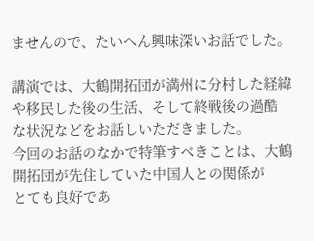ませんので、たいへん興味深いお話でした。

講演では、大鶴開拓団が満州に分村した経緯や移民した後の生活、そして終戦後の過酷
な状況などをお話しいただきました。
今回のお話のなかで特筆すべきことは、大鶴開拓団が先住していた中国人との関係が
とても良好であ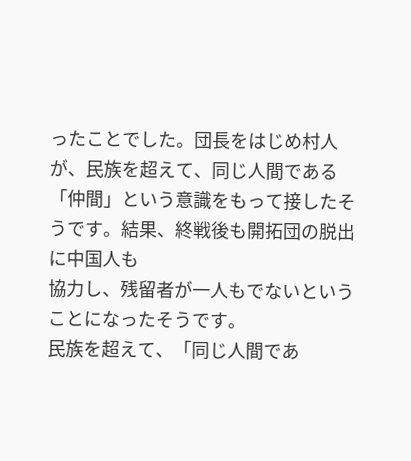ったことでした。団長をはじめ村人が、民族を超えて、同じ人間である
「仲間」という意識をもって接したそうです。結果、終戦後も開拓団の脱出に中国人も
協力し、残留者が一人もでないということになったそうです。
民族を超えて、「同じ人間であ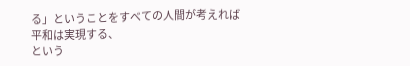る」ということをすべての人間が考えれば平和は実現する、
という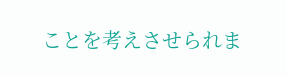ことを考えさせられま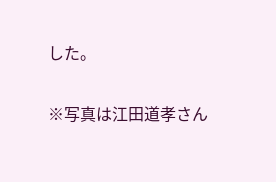した。


※写真は江田道孝さん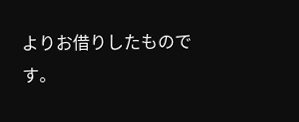よりお借りしたものです。